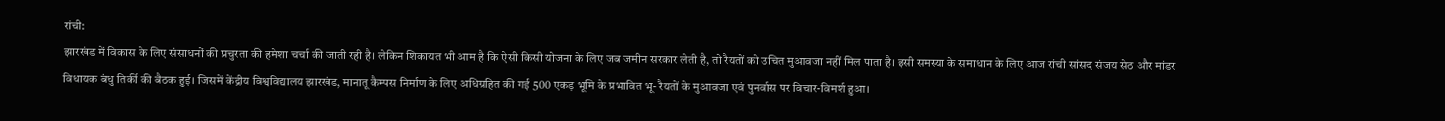रांची:
झारखंड में विकास के लिए संसाधनों की प्रचुरता की हमेशा चर्चा की जाती रही है। लेकिन शिकायत भी आम है कि ऐसी किसी योजना के लिए जब जमीन सरकार लेती है, तो रैयतों को उचित मुआवजा नहीं मिल पाता है। इसी समस्या के समाधान के लिए आज रांची सांसद संजय सेठ और मांडर विधायक बंधु तिर्की की बैठक हुई। जिसमें केंद्रीय विश्वविद्यालय झारखंड, मानातू कैम्पस निर्माण के लिए अधिग्रहित की गई 500 एकड़ भूमि के प्रभावित भू- रैयतों के मुआवजा एवं पुनर्वास पर विचार-विमर्श हुआ।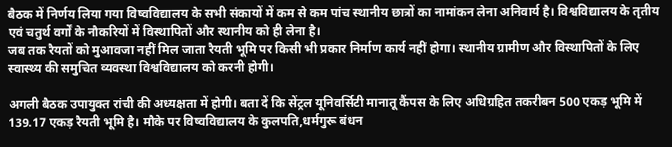बैठक में निर्णय लिया गया विष्वविद्यालय के सभी संकायों में कम से कम पांच स्थानीय छात्रों का नामांकन लेना अनिवार्य है। विश्वविद्यालय के तृतीय एवं चतुर्थ वर्गों के नौकरियों में विस्थापितों और स्थानीय को ही लेना है।
जब तक रैयतों को मुआवजा नहीं मिल जाता रैयती भूमि पर किसी भी प्रकार निर्माण कार्य नहीं होगा। स्थानीय ग्रामीण और विस्थापितों के लिए स्वास्थ्य की समुचित व्यवस्था विश्वविद्यालय को करनी होगी।

अगली बैठक उपायुक्त रांची की अध्यक्षता में होगी। बता दें कि सेंट्रल यूनिवर्सिटी मानातू कैंपस के लिए अधिग्रहित तकरीबन 500 एकड़ भूमि में 139.17 एकड़ रैयती भूमि है। मौके पर विष्वविद्यालय के कुलपति,धर्मगुरू बंधन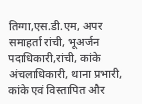तिग्गा,एस.डी.एम, अपर समाहर्ता रांची, भूअर्जन पदाधिकारी,रांची, कांके अंचलाधिकारी, थाना प्रभारी, कांके एवं विस्तापित और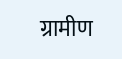ग्रामीण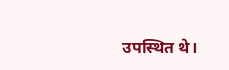उपस्थित थे।